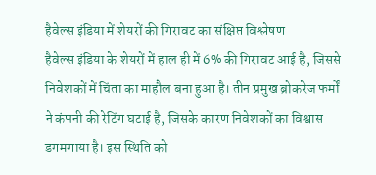हैवेल्स इंडिया में शेयरों की गिरावट का संक्षिप्त विश्लेषण
हैवेल्स इंडिया के शेयरों में हाल ही में 6% की गिरावट आई है, जिससे निवेशकों में चिंता का माहौल बना हुआ है। तीन प्रमुख ब्रोकरेज फर्मों ने कंपनी की रेटिंग घटाई है, जिसके कारण निवेशकों का विश्वास डगमगाया है। इस स्थिति को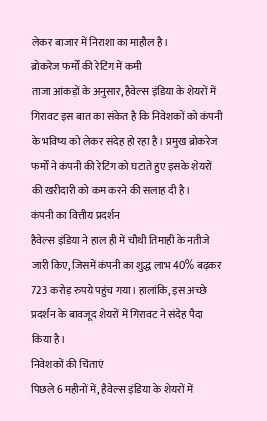लेकर बाजार में निराशा का माहौल है।
ब्रोकरेज फर्मों की रेटिंग में कमी
ताजा आंकड़ों के अनुसार, हैवेल्स इंडिया के शेयरों में गिरावट इस बात का संकेत है कि निवेशकों को कंपनी के भविष्य को लेकर संदेह हो रहा है। प्रमुख ब्रोकरेज फर्मों ने कंपनी की रेटिंग को घटाते हुए इसके शेयरों की खरीदारी को कम करने की सलाह दी है।
कंपनी का वित्तीय प्रदर्शन
हैवेल्स इंडिया ने हाल ही में चौथी तिमाही के नतीजे जारी किए, जिसमें कंपनी का शुद्ध लाभ 40% बढ़कर 723 करोड़ रुपये पहुंच गया। हालांकि, इस अच्छे प्रदर्शन के बावजूद शेयरों में गिरावट ने संदेह पैदा किया है।
निवेशकों की चिंताएं
पिछले 6 महीनों में, हैवेल्स इंडिया के शेयरों में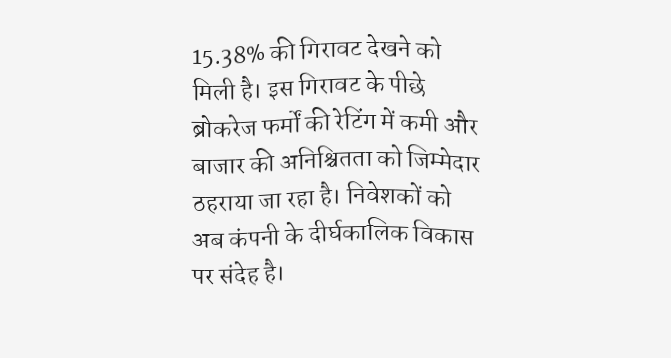15.38% की गिरावट देखने को मिली है। इस गिरावट के पीछे ब्रोकरेज फर्मों की रेटिंग में कमी और बाजार की अनिश्चितता को जिम्मेदार ठहराया जा रहा है। निवेशकों को अब कंपनी के दीर्घकालिक विकास पर संदेह है।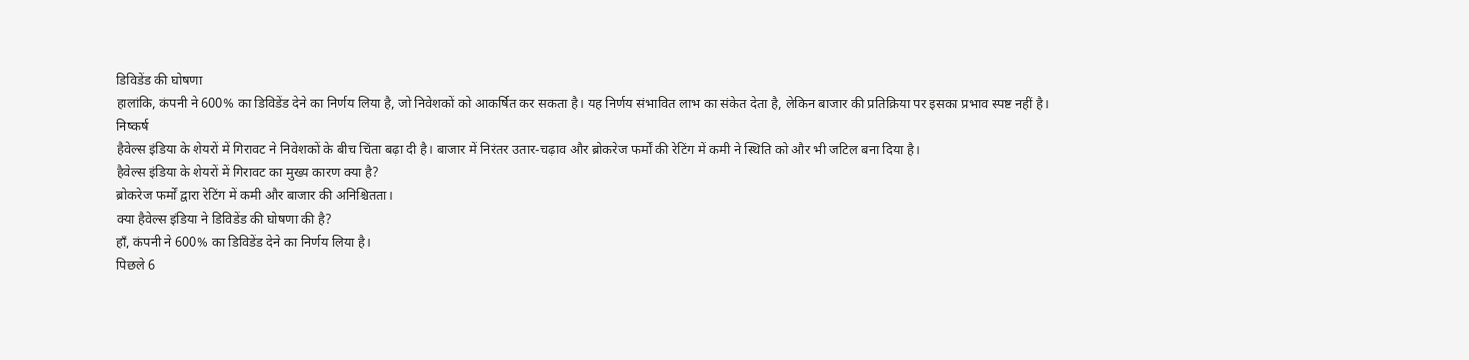डिविडेंड की घोषणा
हालांकि, कंपनी ने 600% का डिविडेंड देने का निर्णय लिया है, जो निवेशकों को आकर्षित कर सकता है। यह निर्णय संभावित लाभ का संकेत देता है, लेकिन बाजार की प्रतिक्रिया पर इसका प्रभाव स्पष्ट नहीं है।
निष्कर्ष
हैवेल्स इंडिया के शेयरों में गिरावट ने निवेशकों के बीच चिंता बढ़ा दी है। बाजार में निरंतर उतार-चढ़ाव और ब्रोकरेज फर्मों की रेटिंग में कमी ने स्थिति को और भी जटिल बना दिया है।
हैवेल्स इंडिया के शेयरों में गिरावट का मुख्य कारण क्या है?
ब्रोकरेज फर्मों द्वारा रेटिंग में कमी और बाजार की अनिश्चितता।
क्या हैवेल्स इंडिया ने डिविडेंड की घोषणा की है?
हाँ, कंपनी ने 600% का डिविडेंड देने का निर्णय लिया है।
पिछले 6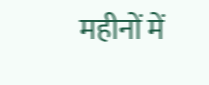महीनों में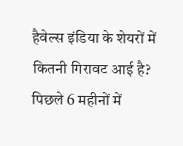हैवेल्स इंडिया के शेयरों में कितनी गिरावट आई है?
पिछले 6 महीनों में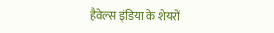हैवेल्स इंडिया के शेयरों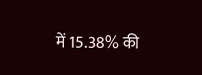में 15.38% की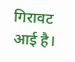गिरावट आई है।